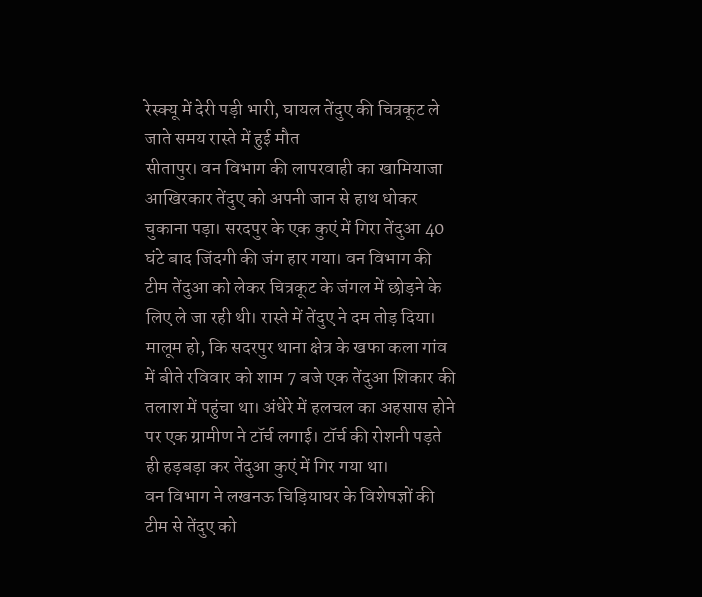रेस्क्यू में देरी पड़ी भारी, घायल तेंदुए की चित्रकूट ले जाते समय रास्ते में हुई मौत
सीतापुर। वन विभाग की लापरवाही का खामियाजा आखिरकार तेंदुए को अपनी जान से हाथ धोकर चुकाना पड़ा। सरदपुर के एक कुएं में गिरा तेंदुआ 40 घंटे बाद जिंदगी की जंग हार गया। वन विभाग की टीम तेंदुआ को लेकर चित्रकूट के जंगल में छोड़ने के लिए ले जा रही थी। रास्ते में तेंदुए ने दम तोड़ दिया।
मालूम हो, कि सदरपुर थाना क्षेत्र के खफा कला गांव में बीते रविवार को शाम 7 बजे एक तेंदुआ शिकार की तलाश में पहुंचा था। अंधेरे में हलचल का अहसास होने पर एक ग्रामीण ने टॉर्च लगाई। टॉर्च की रोशनी पड़ते ही हड़बड़ा कर तेंदुआ कुएं में गिर गया था।
वन विभाग ने लखनऊ चिड़ियाघर के विशेषज्ञों की टीम से तेंदुए को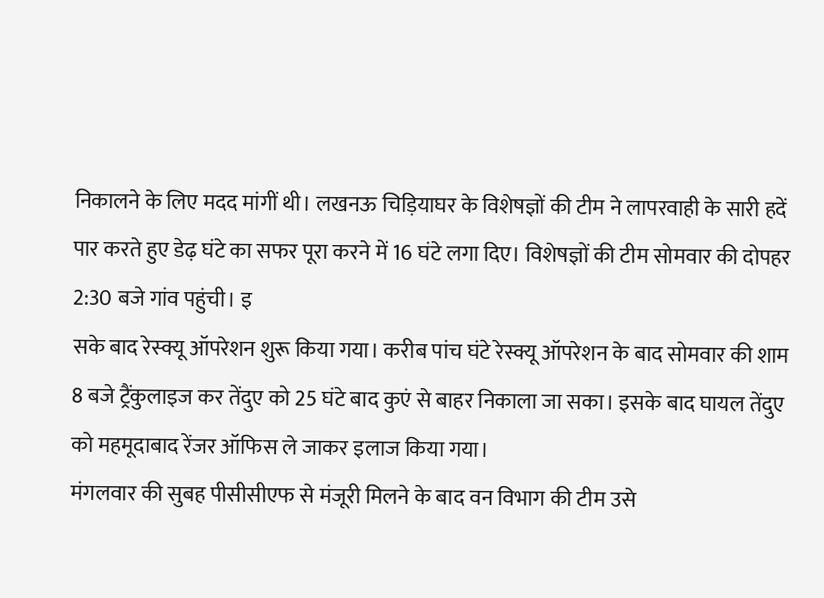निकालने के लिए मदद मांगीं थी। लखनऊ चिड़ियाघर के विशेषज्ञों की टीम ने लापरवाही के सारी हदें पार करते हुए डेढ़ घंटे का सफर पूरा करने में 16 घंटे लगा दिए। विशेषज्ञों की टीम सोमवार की दोपहर 2:30 बजे गांव पहुंची। इ
सके बाद रेस्क्यू ऑपरेशन शुरू किया गया। करीब पांच घंटे रेस्क्यू ऑपरेशन के बाद सोमवार की शाम 8 बजे ट्रैंकुलाइज कर तेंदुए को 25 घंटे बाद कुएं से बाहर निकाला जा सका। इसके बाद घायल तेंदुए को महमूदाबाद रेंजर ऑफिस ले जाकर इलाज किया गया।
मंगलवार की सुबह पीसीसीएफ से मंजूरी मिलने के बाद वन विभाग की टीम उसे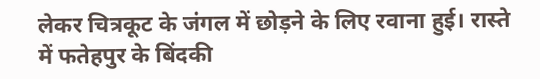लेकर चित्रकूट के जंगल में छोड़ने के लिए रवाना हुई। रास्ते में फतेहपुर के बिंदकी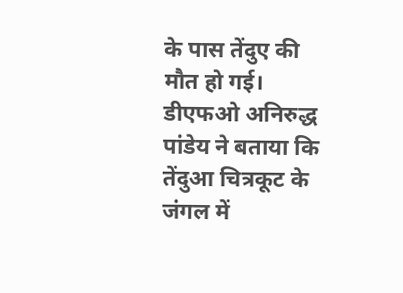के पास तेंदुए की मौत हो गई। डीएफओ अनिरुद्ध पांडेय ने बताया कि तेंदुआ चित्रकूट के जंगल में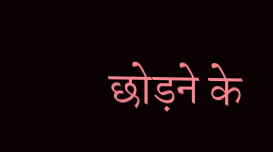छोड़ने के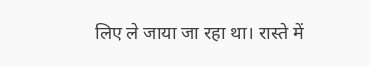लिए ले जाया जा रहा था। रास्ते में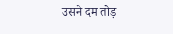उसने दम तोड़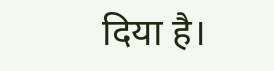दिया है।